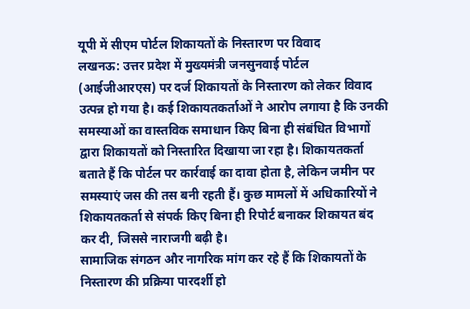यूपी में सीएम पोर्टल शिकायतों के निस्तारण पर विवाद
लखनऊ: उत्तर प्रदेश में मुख्यमंत्री जनसुनवाई पोर्टल (आईजीआरएस) पर दर्ज शिकायतों के निस्तारण को लेकर विवाद उत्पन्न हो गया है। कई शिकायतकर्ताओं ने आरोप लगाया है कि उनकी समस्याओं का वास्तविक समाधान किए बिना ही संबंधित विभागों द्वारा शिकायतों को निस्तारित दिखाया जा रहा है। शिकायतकर्ता बताते हैं कि पोर्टल पर कार्रवाई का दावा होता है, लेकिन जमीन पर समस्याएं जस की तस बनी रहती हैं। कुछ मामलों में अधिकारियों ने शिकायतकर्ता से संपर्क किए बिना ही रिपोर्ट बनाकर शिकायत बंद कर दी, जिससे नाराजगी बढ़ी है।
सामाजिक संगठन और नागरिक मांग कर रहे हैं कि शिकायतों के निस्तारण की प्रक्रिया पारदर्शी हो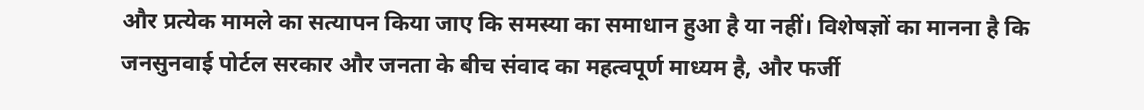और प्रत्येक मामले का सत्यापन किया जाए कि समस्या का समाधान हुआ है या नहीं। विशेषज्ञों का मानना है कि जनसुनवाई पोर्टल सरकार और जनता के बीच संवाद का महत्वपूर्ण माध्यम है, और फर्जी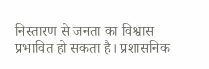निस्तारण से जनता का विश्वास प्रभावित हो सकता है। प्रशासनिक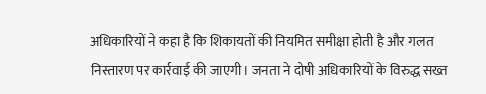अधिकारियों ने कहा है कि शिकायतों की नियमित समीक्षा होती है और गलत निस्तारण पर कार्रवाई की जाएगी। जनता ने दोषी अधिकारियों के विरुद्ध सख्त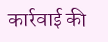कार्रवाई की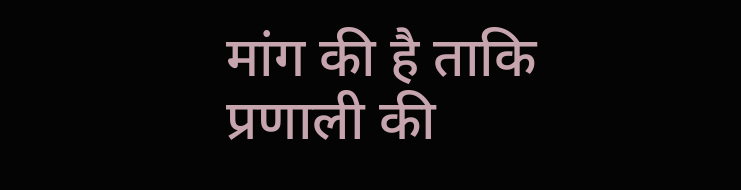मांग की है ताकि प्रणाली की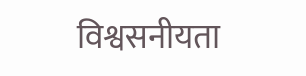विश्वसनीयता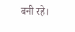बनी रहे।